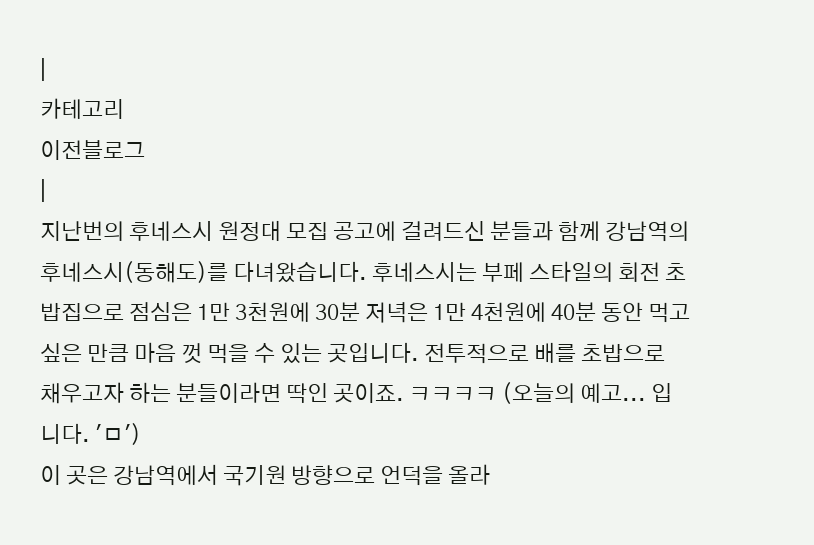|
카테고리
이전블로그
|
지난번의 후네스시 원정대 모집 공고에 걸려드신 분들과 함께 강남역의 후네스시(동해도)를 다녀왔습니다. 후네스시는 부페 스타일의 회전 초밥집으로 점심은 1만 3천원에 30분 저녁은 1만 4천원에 40분 동안 먹고 싶은 만큼 마음 껏 먹을 수 있는 곳입니다. 전투적으로 배를 초밥으로 채우고자 하는 분들이라면 딱인 곳이죠. ㅋㅋㅋㅋ (오늘의 예고... 입니다. 'ㅁ')
이 곳은 강남역에서 국기원 방향으로 언덕을 올라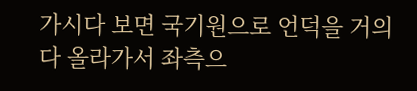가시다 보면 국기원으로 언덕을 거의 다 올라가서 좌측으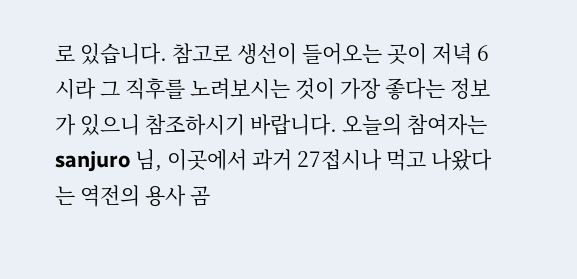로 있습니다. 참고로 생선이 들어오는 곳이 저녁 6시라 그 직후를 노려보시는 것이 가장 좋다는 정보가 있으니 참조하시기 바랍니다. 오늘의 참여자는 sanjuro 님, 이곳에서 과거 27접시나 먹고 나왔다는 역전의 용사 곰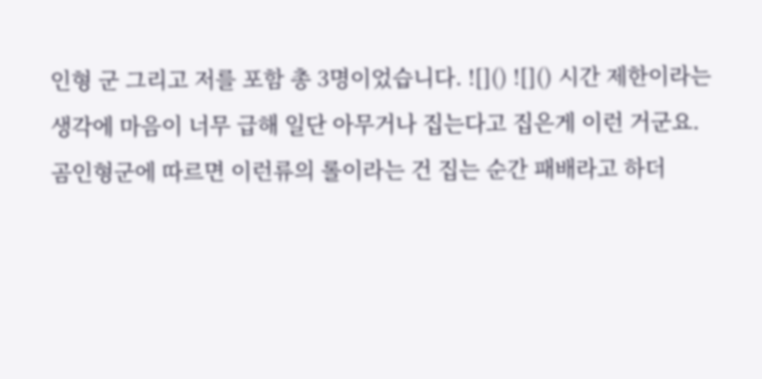인형 군 그리고 저를 포함 총 3명이었습니다. ![]() ![]() 시간 제한이라는 생각에 마음이 너무 급해 일단 아무거나 집는다고 집은게 이런 거군요. 곰인형군에 따르면 이런류의 롤이라는 건 집는 순간 패배라고 하더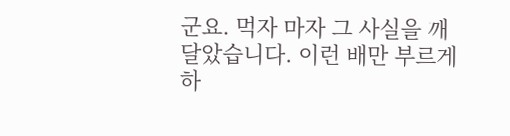군요. 먹자 마자 그 사실을 깨달았습니다. 이런 배만 부르게 하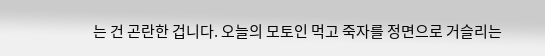는 건 곤란한 겁니다. 오늘의 모토인 먹고 죽자를 정면으로 거슬리는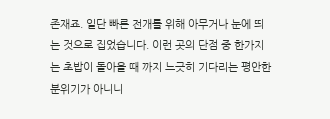존재죠. 일단 빠른 전개를 위해 아무거나 눈에 띄는 것으로 집었습니다. 이런 곳의 단점 중 한가지는 초밥이 돌아올 때 까지 느긋히 기다리는 평안한 분위기가 아니니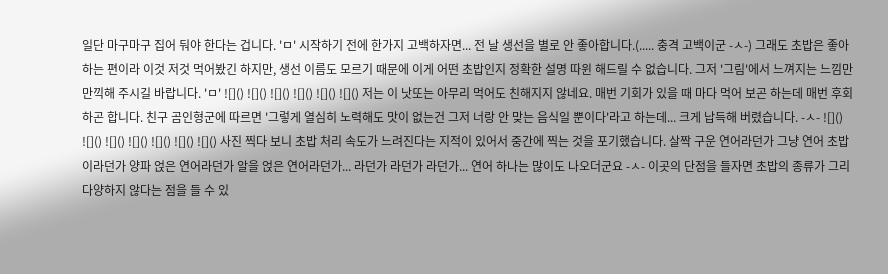일단 마구마구 집어 둬야 한다는 겁니다. 'ㅁ' 시작하기 전에 한가지 고백하자면... 전 날 생선을 별로 안 좋아합니다.(..... 충격 고백이군 -ㅅ-) 그래도 초밥은 좋아하는 편이라 이것 저것 먹어봤긴 하지만, 생선 이름도 모르기 때문에 이게 어떤 초밥인지 정확한 설명 따윈 해드릴 수 없습니다. 그저 '그림'에서 느껴지는 느낌만 만끽해 주시길 바랍니다. 'ㅁ' ![]() ![]() ![]() ![]() ![]() ![]() 저는 이 낫또는 아무리 먹어도 친해지지 않네요. 매번 기회가 있을 때 마다 먹어 보곤 하는데 매번 후회하곤 합니다. 친구 곰인형군에 따르면 '그렇게 열심히 노력해도 맛이 없는건 그저 너랑 안 맞는 음식일 뿐이다'라고 하는데... 크게 납득해 버렸습니다. -ㅅ- ![]() ![]() ![]() ![]() ![]() ![]() ![]() 사진 찍다 보니 초밥 처리 속도가 느려진다는 지적이 있어서 중간에 찍는 것을 포기했습니다. 살짝 구운 연어라던가 그냥 연어 초밥이라던가 양파 얹은 연어라던가 알을 얹은 연어라던가... 라던가 라던가 라던가... 연어 하나는 많이도 나오더군요 -ㅅ- 이곳의 단점을 들자면 초밥의 종류가 그리 다양하지 않다는 점을 들 수 있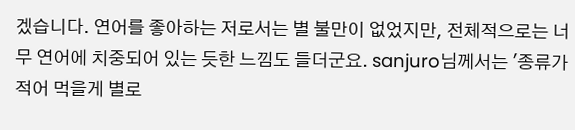겠습니다. 연어를 좋아하는 저로서는 별 불만이 없었지만, 전체적으로는 너무 연어에 치중되어 있는 듯한 느낌도 들더군요. sanjuro님께서는 '종류가 적어 먹을게 별로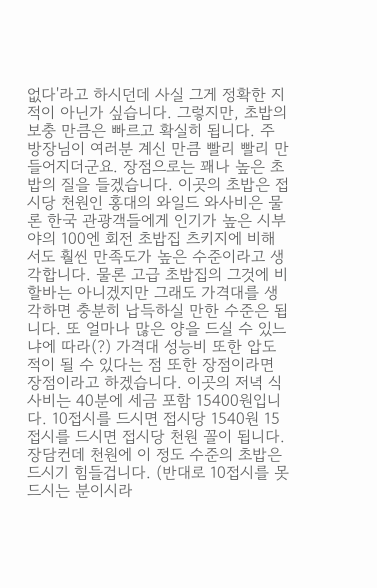없다'라고 하시던데 사실 그게 정확한 지적이 아닌가 싶습니다. 그렇지만, 초밥의 보충 만큼은 빠르고 확실히 됩니다. 주방장님이 여러분 계신 만큼 빨리 빨리 만들어지더군요. 장점으로는 꽤나 높은 초밥의 질을 들겠습니다. 이곳의 초밥은 접시당 천원인 홍대의 와일드 와사비은 물론 한국 관광객들에게 인기가 높은 시부야의 100엔 회전 초밥집 츠키지에 비해서도 훨씬 만족도가 높은 수준이라고 생각합니다. 물론 고급 초밥집의 그것에 비할바는 아니겠지만 그래도 가격대를 생각하면 충분히 납득하실 만한 수준은 됩니다. 또 얼마나 많은 양을 드실 수 있느냐에 따라(?) 가격대 성능비 또한 압도적이 될 수 있다는 점 또한 장점이라면 장점이라고 하겠습니다. 이곳의 저녁 식사비는 40분에 세금 포함 15400원입니다. 10접시를 드시면 접시당 1540원 15접시를 드시면 접시당 천원 꼴이 됩니다. 장담컨데 천원에 이 정도 수준의 초밥은 드시기 힘들겁니다. (반대로 10접시를 못 드시는 분이시라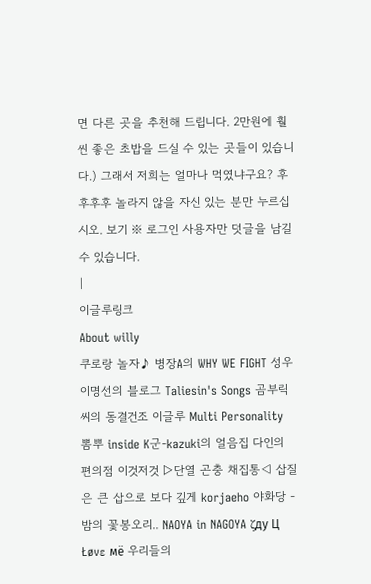면 다른 곳을 추천해 드립니다. 2만원에 훨씬 좋은 초밥을 드실 수 있는 곳들이 있습니다.) 그래서 저희는 얼마나 먹였냐구요? 후후후후 놀라지 않을 자신 있는 분만 누르십시오. 보기 ※ 로그인 사용자만 덧글을 남길 수 있습니다.
|
이글루링크
About willy
쿠로랑 놀자♪ 병장A의 WHY WE FIGHT 성우 이명선의 블로그 Taliesin's Songs 곰부릭씨의 동결건조 이글루 Multi Personality 뽐뿌 inside K군-kazuki의 얼음집 다인의 편의점 이것저것 ▷단열 곤충 채집통◁ 삽질은 큰 삽으로 보다 깊게 korjaeho 야화당 - 밤의 꽃봉오리.. NAOYA in NAGOYA ζду Ц Łøvε мё 우리들의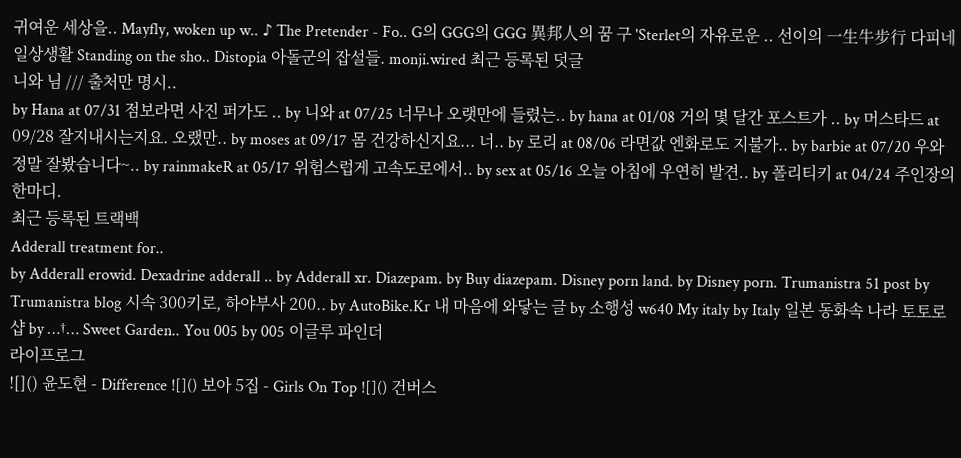귀여운 세상을.. Mayfly, woken up w.. ♪ The Pretender - Fo.. G의 GGG의 GGG 異邦人의 꿈 구 'Sterlet의 자유로운 .. 선이의 一生牛步行 다피네 일상생활 Standing on the sho.. Distopia 아돌군의 잡설들. monji.wired 최근 등록된 덧글
니와 님 /// 출처만 명시..
by Hana at 07/31 점보라면 사진 퍼가도 .. by 니와 at 07/25 너무나 오랫만에 들렸는.. by hana at 01/08 거의 몇 달간 포스트가 .. by 머스타드 at 09/28 잘지내시는지요. 오랬만.. by moses at 09/17 몸 건강하신지요... 너.. by 로리 at 08/06 라면값 엔화로도 지불가.. by barbie at 07/20 우와 정말 잘봤습니다~.. by rainmakeR at 05/17 위험스럽게 고속도로에서.. by sex at 05/16 오늘 아침에 우연히 발견.. by 폴리티키 at 04/24 주인장의 한마디.
최근 등록된 트랙백
Adderall treatment for..
by Adderall erowid. Dexadrine adderall .. by Adderall xr. Diazepam. by Buy diazepam. Disney porn land. by Disney porn. Trumanistra 51 post by Trumanistra blog 시속 300키로, 하야부사 200.. by AutoBike.Kr 내 마음에 와닿는 글 by 소행성 w640 My italy by Italy 일본 동화속 나라 토토로샵 by …†… Sweet Garden.. You 005 by 005 이글루 파인더
라이프로그
![]() 윤도현 - Difference ![]() 보아 5집 - Girls On Top ![]() 건버스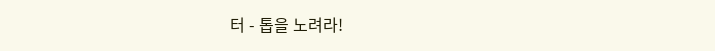터 - 톱을 노려라!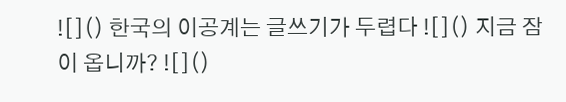![]() 한국의 이공계는 글쓰기가 두렵다 ![]() 지금 잠이 옵니까? ![]()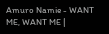Amuro Namie - WANT ME, WANT ME |